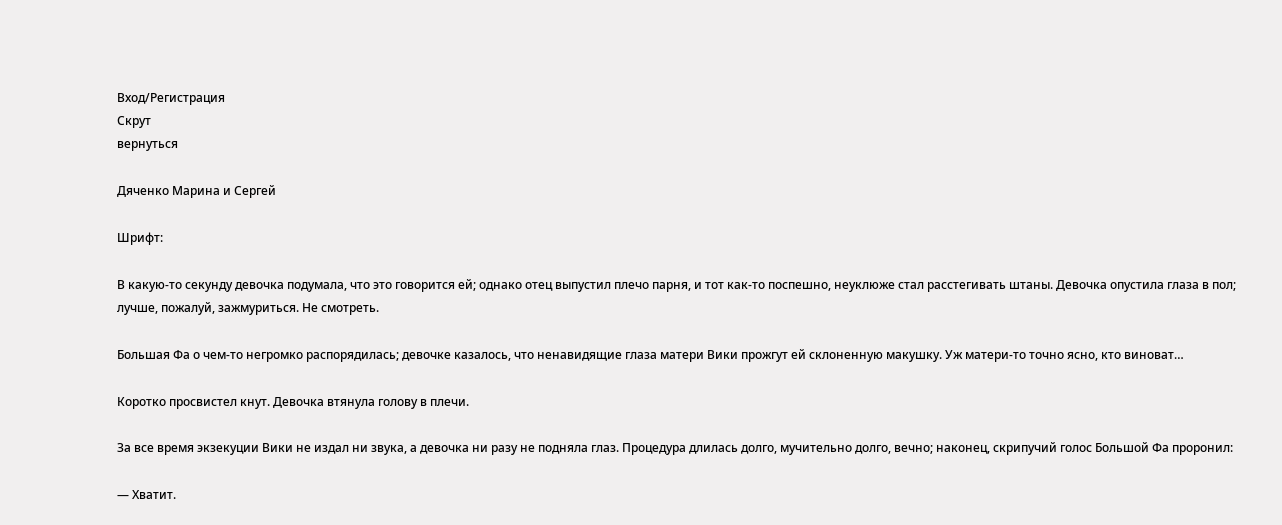Вход/Регистрация
Скрут
вернуться

Дяченко Марина и Сергей

Шрифт:

В какую-то секунду девочка подумала, что это говорится ей; однако отец выпустил плечо парня, и тот как-то поспешно, неуклюже стал расстегивать штаны. Девочка опустила глаза в пол; лучше, пожалуй, зажмуриться. Не смотреть.

Большая Фа о чем-то негромко распорядилась; девочке казалось, что ненавидящие глаза матери Вики прожгут ей склоненную макушку. Уж матери-то точно ясно, кто виноват…

Коротко просвистел кнут. Девочка втянула голову в плечи.

За все время экзекуции Вики не издал ни звука, а девочка ни разу не подняла глаз. Процедура длилась долго, мучительно долго, вечно; наконец, скрипучий голос Большой Фа проронил:

— Хватит.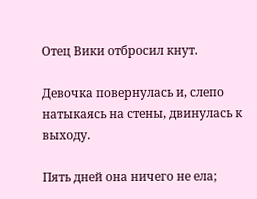Отец Вики отбросил кнут.

Девочка повернулась и, слепо натыкаясь на стены, двинулась к выходу.

Пять дней она ничего не ела;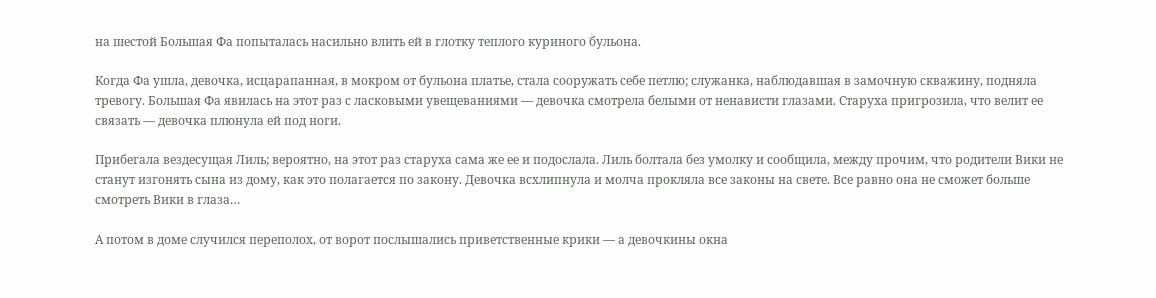на шестой Большая Фа попыталась насильно влить ей в глотку теплого куриного бульона.

Когда Фа ушла, девочка, исцарапанная, в мокром от бульона платье, стала сооружать себе петлю; служанка, наблюдавшая в замочную скважину, подняла тревогу. Большая Фа явилась на этот раз с ласковыми увещеваниями — девочка смотрела белыми от ненависти глазами. Старуха пригрозила, что велит ее связать — девочка плюнула ей под ноги.

Прибегала вездесущая Лиль; вероятно, на этот раз старуха сама же ее и подослала. Лиль болтала без умолку и сообщила, между прочим, что родители Вики не станут изгонять сына из дому, как это полагается по закону. Девочка всхлипнула и молча прокляла все законы на свете. Все равно она не сможет больше смотреть Вики в глаза…

А потом в доме случился переполох, от ворот послышались приветственные крики — а девочкины окна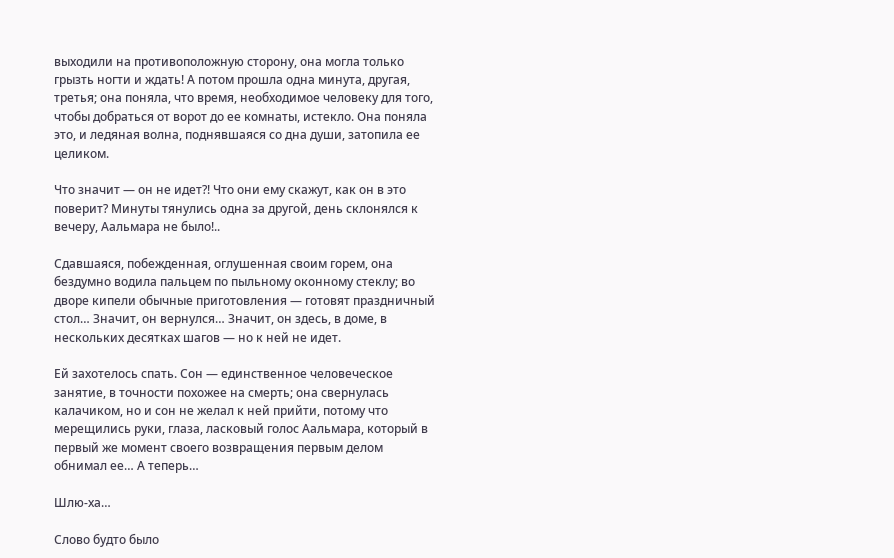выходили на противоположную сторону, она могла только грызть ногти и ждать! А потом прошла одна минута, другая, третья; она поняла, что время, необходимое человеку для того, чтобы добраться от ворот до ее комнаты, истекло. Она поняла это, и ледяная волна, поднявшаяся со дна души, затопила ее целиком.

Что значит — он не идет?! Что они ему скажут, как он в это поверит? Минуты тянулись одна за другой, день склонялся к вечеру, Аальмара не было!..

Сдавшаяся, побежденная, оглушенная своим горем, она бездумно водила пальцем по пыльному оконному стеклу; во дворе кипели обычные приготовления — готовят праздничный стол… Значит, он вернулся… Значит, он здесь, в доме, в нескольких десятках шагов — но к ней не идет.

Ей захотелось спать. Сон — единственное человеческое занятие, в точности похожее на смерть; она свернулась калачиком, но и сон не желал к ней прийти, потому что мерещились руки, глаза, ласковый голос Аальмара, который в первый же момент своего возвращения первым делом обнимал ее… А теперь…

Шлю-ха…

Слово будто было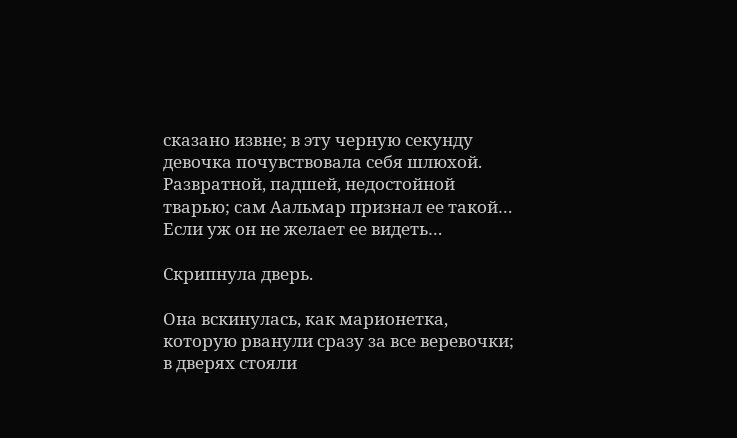сказано извне; в эту черную секунду девочка почувствовала себя шлюхой. Развратной, падшей, недостойной тварью; сам Аальмар признал ее такой… Если уж он не желает ее видеть…

Скрипнула дверь.

Она вскинулась, как марионетка, которую рванули сразу за все веревочки; в дверях стояли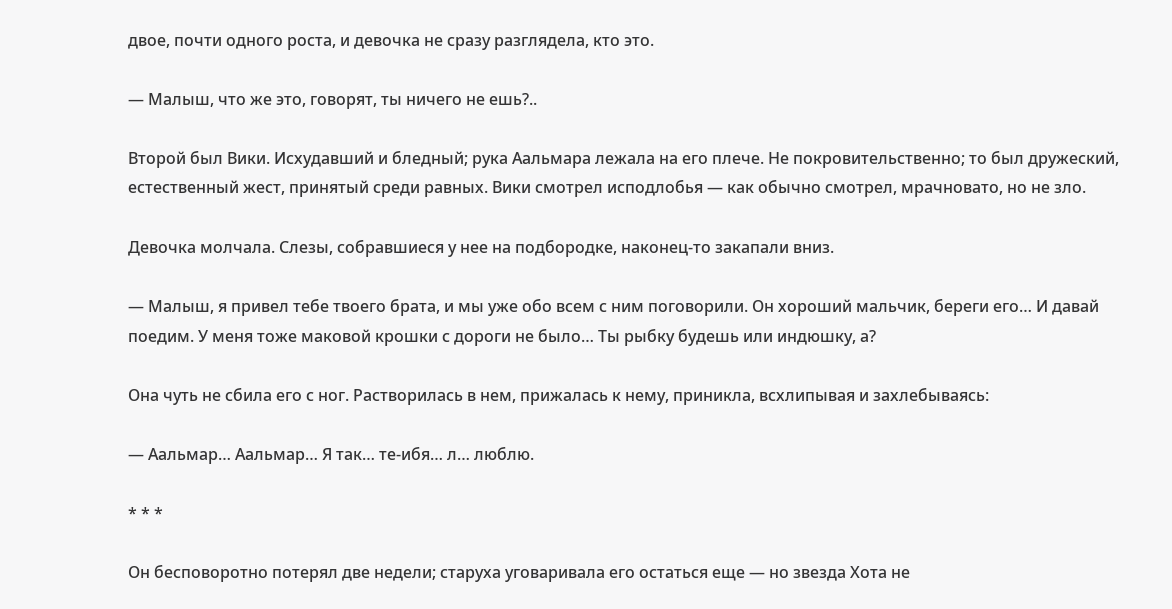двое, почти одного роста, и девочка не сразу разглядела, кто это.

— Малыш, что же это, говорят, ты ничего не ешь?..

Второй был Вики. Исхудавший и бледный; рука Аальмара лежала на его плече. Не покровительственно; то был дружеский, естественный жест, принятый среди равных. Вики смотрел исподлобья — как обычно смотрел, мрачновато, но не зло.

Девочка молчала. Слезы, собравшиеся у нее на подбородке, наконец-то закапали вниз.

— Малыш, я привел тебе твоего брата, и мы уже обо всем с ним поговорили. Он хороший мальчик, береги его… И давай поедим. У меня тоже маковой крошки с дороги не было… Ты рыбку будешь или индюшку, а?

Она чуть не сбила его с ног. Растворилась в нем, прижалась к нему, приникла, всхлипывая и захлебываясь:

— Аальмар… Аальмар… Я так… те-ибя… л… люблю.

* * *

Он бесповоротно потерял две недели; старуха уговаривала его остаться еще — но звезда Хота не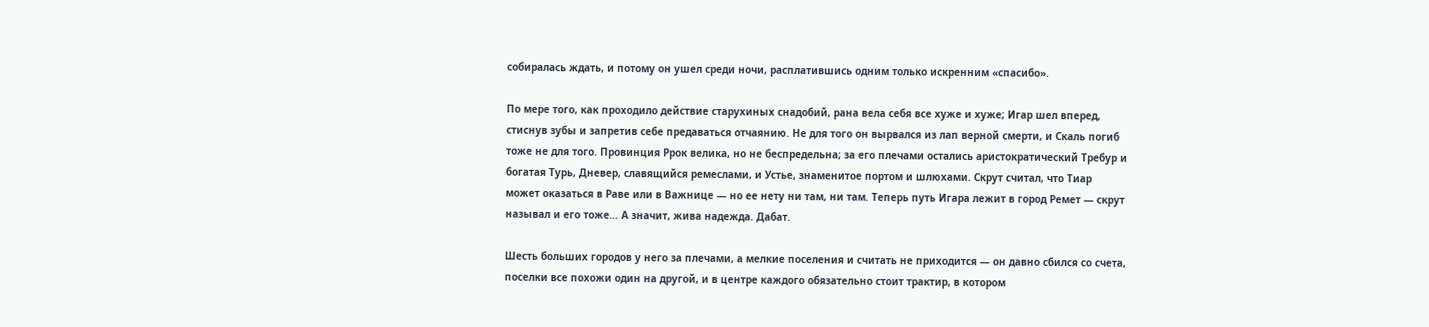собиралась ждать, и потому он ушел среди ночи, расплатившись одним только искренним «спасибо».

По мере того, как проходило действие старухиных снадобий, рана вела себя все хуже и хуже; Игар шел вперед, стиснув зубы и запретив себе предаваться отчаянию. Не для того он вырвался из лап верной смерти, и Скаль погиб тоже не для того. Провинция Ррок велика, но не беспредельна; за его плечами остались аристократический Требур и богатая Турь, Дневер, славящийся ремеслами, и Устье, знаменитое портом и шлюхами. Скрут считал, что Тиар может оказаться в Раве или в Важнице — но ее нету ни там, ни там. Теперь путь Игара лежит в город Ремет — скрут называл и его тоже… А значит, жива надежда. Дабат.

Шесть больших городов у него за плечами, а мелкие поселения и считать не приходится — он давно сбился со счета, поселки все похожи один на другой, и в центре каждого обязательно стоит трактир, в котором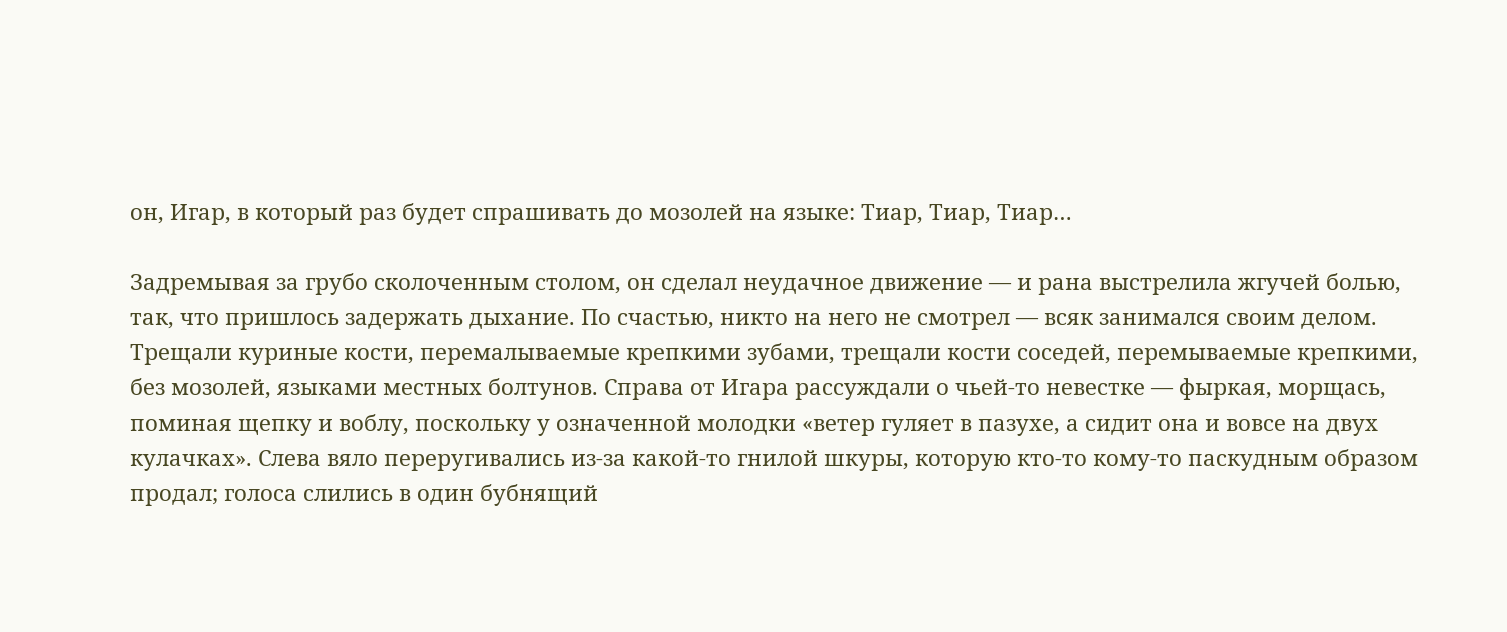он, Игар, в который раз будет спрашивать до мозолей на языке: Тиар, Тиар, Тиар…

Задремывая за грубо сколоченным столом, он сделал неудачное движение — и рана выстрелила жгучей болью, так, что пришлось задержать дыхание. По счастью, никто на него не смотрел — всяк занимался своим делом. Трещали куриные кости, перемалываемые крепкими зубами, трещали кости соседей, перемываемые крепкими, без мозолей, языками местных болтунов. Справа от Игара рассуждали о чьей-то невестке — фыркая, морщась, поминая щепку и воблу, поскольку у означенной молодки «ветер гуляет в пазухе, а сидит она и вовсе на двух кулачках». Слева вяло переругивались из-за какой-то гнилой шкуры, которую кто-то кому-то паскудным образом продал; голоса слились в один бубнящий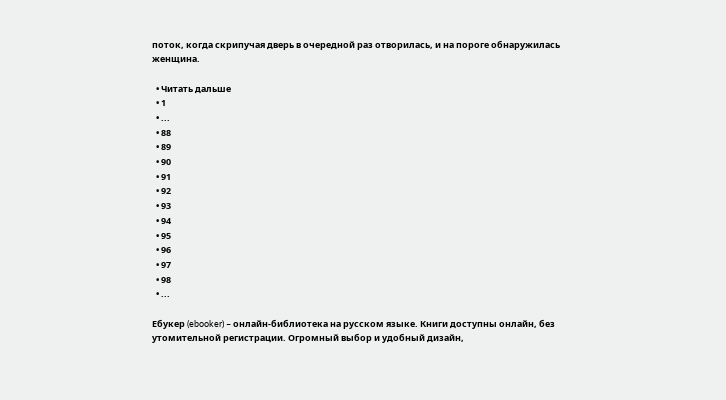поток, когда скрипучая дверь в очередной раз отворилась, и на пороге обнаружилась женщина.

  • Читать дальше
  • 1
  • ...
  • 88
  • 89
  • 90
  • 91
  • 92
  • 93
  • 94
  • 95
  • 96
  • 97
  • 98
  • ...

Ебукер (ebooker) – онлайн-библиотека на русском языке. Книги доступны онлайн, без утомительной регистрации. Огромный выбор и удобный дизайн,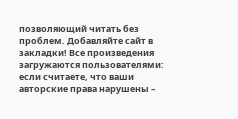позволяющий читать без проблем. Добавляйте сайт в закладки! Все произведения загружаются пользователями: если считаете, что ваши авторские права нарушены –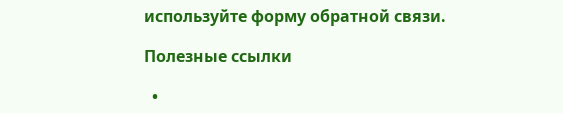используйте форму обратной связи.

Полезные ссылки

  •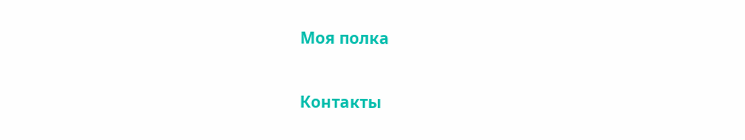Моя полка

Контакты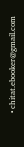• chitat.ebooker@gmail.com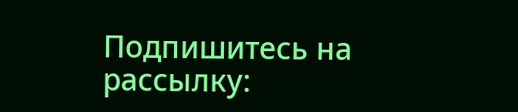Подпишитесь на рассылку: